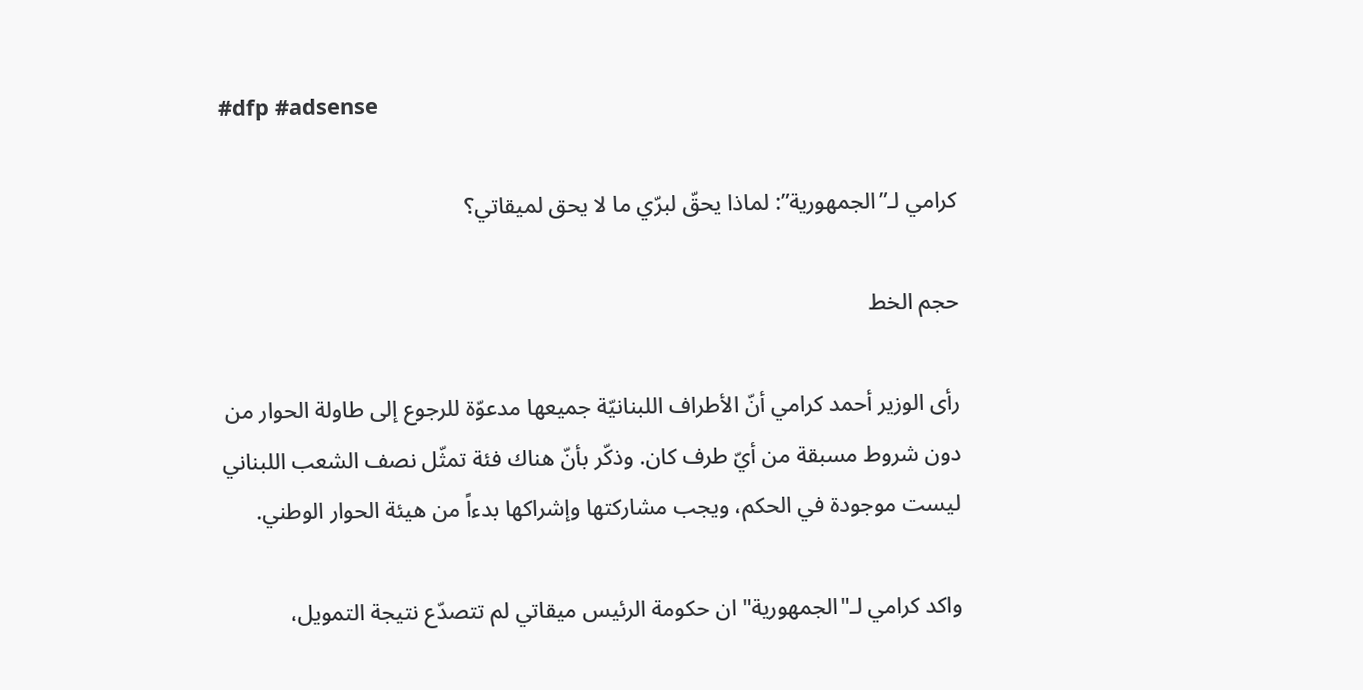#dfp #adsense

كرامي لـ”الجمهورية”: لماذا يحقّ لبرّي ما لا يحق لميقاتي؟

حجم الخط

رأى الوزير أحمد كرامي أنّ الأطراف اللبنانيّة جميعها مدعوّة للرجوع إلى طاولة الحوار من دون شروط مسبقة من أيّ طرف كان. وذكّر بأنّ هناك فئة تمثّل نصف الشعب اللبناني ليست موجودة في الحكم، ويجب مشاركتها وإشراكها بدءاً من هيئة الحوار الوطني.

واكد كرامي لـ"الجمهورية" ان حكومة الرئيس ميقاتي لم تتصدّع نتيجة التمويل،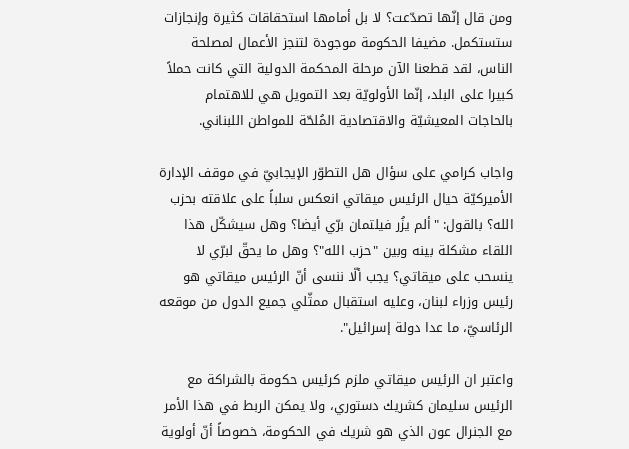ومن قال إنّها تصدّعت؟ لا بل أمامها استحقاقات كثيرة وإنجازات ستستكمل. مضيفا الحكومة موجودة لتنجز الأعمال لمصلحة الناس، لقد قطعنا الآن مرحلة المحكمة الدولية التي كانت حملاً كبيرا على البلد، إنّما الأولويّة بعد التمويل هي للاهتمام بالحاجات المعيشيّة والاقتصادية المُلحّة للمواطن اللبناني.

واجاب كرامي على سؤال هل التطوّر الإيجابيّ في موقف الإدارة الأميركيّة حيال الرئيس ميقاتي انعكس سلباً على علاقته بحزب الله؟ بالقول: "ألم يزُر فيلتمان برّي أيضا؟ وهل سيشكّل هذا اللقاء مشكلة بينه وبين "حزب الله"؟ وهل ما يحقّ لبرّي لا ينسحب على ميقاتي؟ يجب ألّا ننسى أنّ الرئيس ميقاتي هو رئيس وزراء لبنان، وعليه استقبال ممثّلي جميع الدول من موقعه الرئاسيّ، ما عدا دولة إسرائيل".

واعتبر ان الرئيس ميقاتي ملزم كرئيس حكومة بالشراكة مع الرئيس سليمان كشريك دستوري، ولا يمكن الربط في هذا الأمر مع الجنرال عون الذي هو شريك في الحكومة، خصوصاً أنّ أولوية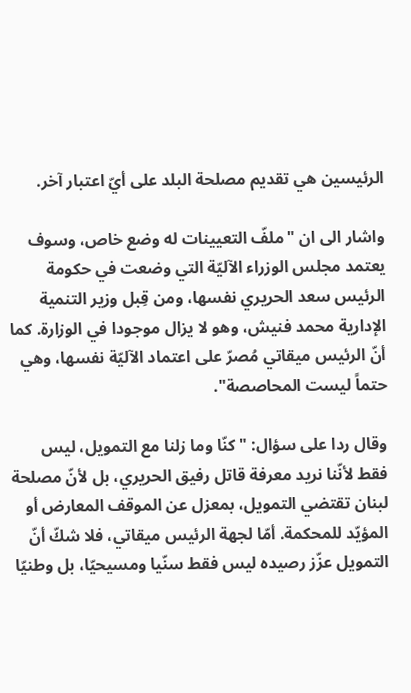الرئيسين هي تقديم مصلحة البلد على أيّ اعتبار آخر.

واشار الى ان "ملفّ التعيينات له وضع خاص، وسوف يعتمد مجلس الوزراء الآليّة التي وضعت في حكومة الرئيس سعد الحريري نفسها، ومن قِبل وزير التنمية الإدارية محمد فنيش، وهو لا يزال موجودا في الوزارة. كما أنّ الرئيس ميقاتي مُصرّ على اعتماد الآليّة نفسها، وهي حتماً ليست المحاصصة".

وقال ردا على سؤال: "كنّا وما زلنا مع التمويل، ليس فقط لأنّنا نريد معرفة قاتل رفيق الحريري، بل لأنّ مصلحة لبنان تقتضي التمويل، بمعزل عن الموقف المعارض أو المؤيّد للمحكمة. أمّا لجهة الرئيس ميقاتي، فلا شكّ أنّ التمويل عزّز رصيده ليس فقط سنّيا ومسيحيّا، بل وطنيّا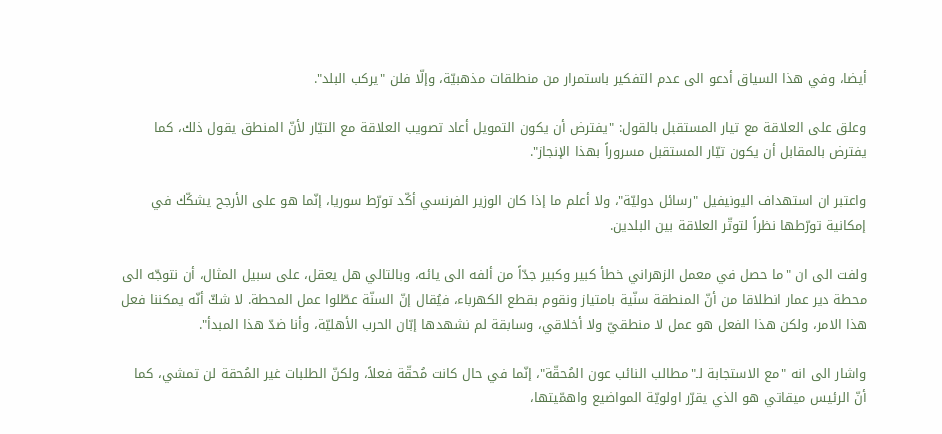أيضا، وفي هذا السياق أدعو الى عدم التفكير باستمرار من منطلقات مذهبيّة، وإلّا فلن "يركب البلد".

وعلق على العلاقة مع تيار المستقبل بالقول: "يفترض أن يكون التمويل أعاد تصويب العلاقة مع التيّار لأنّ المنطق يقول ذلك، كما يفترض بالمقابل أن يكون تيّار المستقبل مسروراً بهذا الإنجاز".

واعتبر ان استهداف اليونيفيل "رسائل دوليّة"، ولا أعلم ما إذا كان الوزير الفرنسي أكّد تورّط سوريا، إنّما هو على الأرجح يشكّك في إمكانية تورّطها نظراً لتوتّر العلاقة بين البلدين.

ولفت الى ان "ما حصل في معمل الزهراني خطأ كبير وكبير جدّاً من ألفه الى يائه، وبالتالي هل يعقل، على سبيل المثال، أن نتوجّه الى محطة دير عمار انطلاقا من أنّ المنطقة سنّية بامتياز ونقوم بقطع الكهرباء، فيُقال إنّ السنّة عطّلوا عمل المحطة. لا شكّ أنّه يمكننا فعل هذا الامر، ولكن هذا الفعل هو عمل لا منطقيّ ولا أخلاقي، وسابقة لم نشهدها إبّان الحرب الأهليّة، وأنا ضدّ هذا المبدأ".

واشار الى انه "مع الاستجابة لـ"مطالب النائب عون المُحقّة"، إنّما في حال كانت مُحقّة فعلاً، ولكنّ الطلبات غير المُحقة لن تمشي، كما أنّ الرئيس ميقاتي هو الذي يقرّر اولويّة المواضيع واهمّيتها،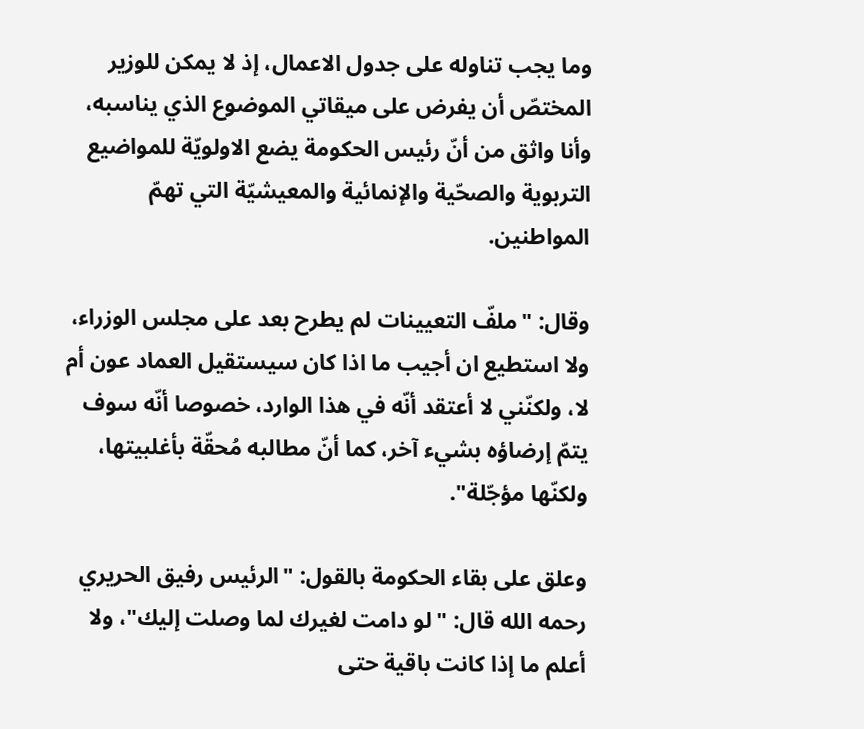وما يجب تناوله على جدول الاعمال، إذ لا يمكن للوزير المختصّ أن يفرض على ميقاتي الموضوع الذي يناسبه، وأنا واثق من أنّ رئيس الحكومة يضع الاولويّة للمواضيع التربوية والصحّية والإنمائية والمعيشيّة التي تهمّ المواطنين.

وقال: "ملفّ التعيينات لم يطرح بعد على مجلس الوزراء، ولا استطيع ان أجيب ما اذا كان سيستقيل العماد عون أم لا، ولكنّني لا أعتقد أنّه في هذا الوارد، خصوصا أنّه سوف يتمّ إرضاؤه بشيء آخر، كما أنّ مطالبه مُحقّة بأغلبيتها، ولكنّها مؤجّلة".

وعلق على بقاء الحكومة بالقول: "الرئيس رفيق الحريري رحمه الله قال: "لو دامت لغيرك لما وصلت إليك"، ولا أعلم ما إذا كانت باقية حتى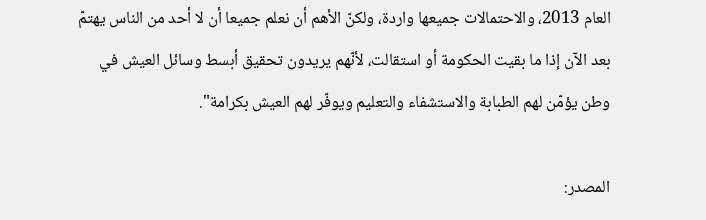العام 2013، والاحتمالات جميعها واردة، ولكنّ الأهم أن نعلم جميعا أن لا أحد من الناس يهتمّ بعد الآن إذا ما بقيت الحكومة أو استقالت، لأنّهم يريدون تحقيق أبسط وسائل العيش في وطن يؤمّن لهم الطبابة والاستشفاء والتعليم ويوفّر لهم العيش بكرامة".

المصدر: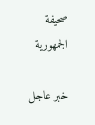صحيفة الجمهورية

خبر عاجل